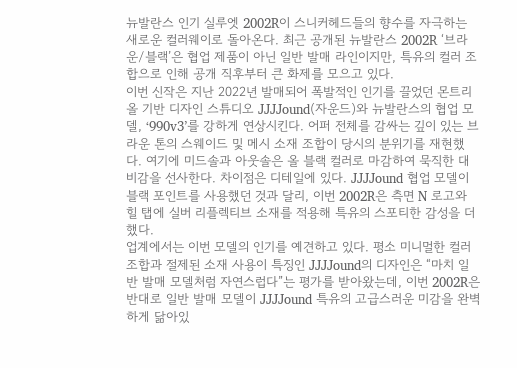뉴발란스 인기 실루엣 2002R이 스니커헤드들의 향수를 자극하는 새로운 컬러웨이로 돌아온다. 최근 공개된 뉴발란스 2002R ‘브라운/블랙’은 협업 제품이 아닌 일반 발매 라인이지만, 특유의 컬러 조합으로 인해 공개 직후부터 큰 화제를 모으고 있다.
이번 신작은 지난 2022년 발매되어 폭발적인 인기를 끌었던 몬트리올 기반 디자인 스튜디오 JJJJound(자운드)와 뉴발란스의 협업 모델, ‘990v3’를 강하게 연상시킨다. 어퍼 전체를 감싸는 깊이 있는 브라운 톤의 스웨이드 및 메시 소재 조합이 당시의 분위기를 재현했다. 여기에 미드솔과 아웃솔은 올 블랙 컬러로 마감하여 묵직한 대비감을 선사한다. 차이점은 디테일에 있다. JJJJound 협업 모델이 블랙 포인트를 사용했던 것과 달리, 이번 2002R은 측면 N 로고와 힐 탭에 실버 리플렉티브 소재를 적용해 특유의 스포티한 감성을 더했다.
업계에서는 이번 모델의 인기를 예견하고 있다. 평소 미니멀한 컬러 조합과 절제된 소재 사용이 특징인 JJJJound의 디자인은 “마치 일반 발매 모델처럼 자연스럽다”는 평가를 받아왔는데, 이번 2002R은 반대로 일반 발매 모델이 JJJJound 특유의 고급스러운 미감을 완벽하게 닮아있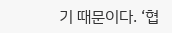기 때문이다. ‘협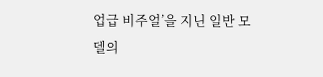업급 비주얼’을 지닌 일반 모델의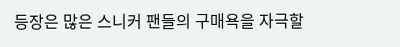등장은 많은 스니커 팬들의 구매욕을 자극할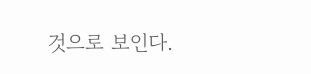것으로 보인다.